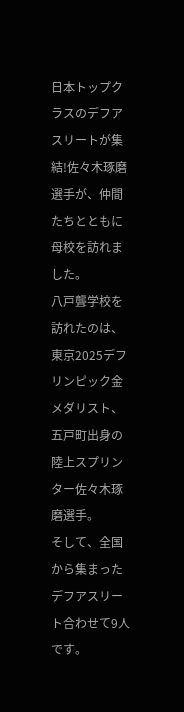日本トップクラスのデフアスリートが集結!佐々木琢磨選手が、仲間たちとともに母校を訪れました。
八戸聾学校を訪れたのは、東京2025デフリンピック金メダリスト、五戸町出身の陸上スプリンター佐々木琢磨選手。
そして、全国から集まったデフアスリート合わせて9人です。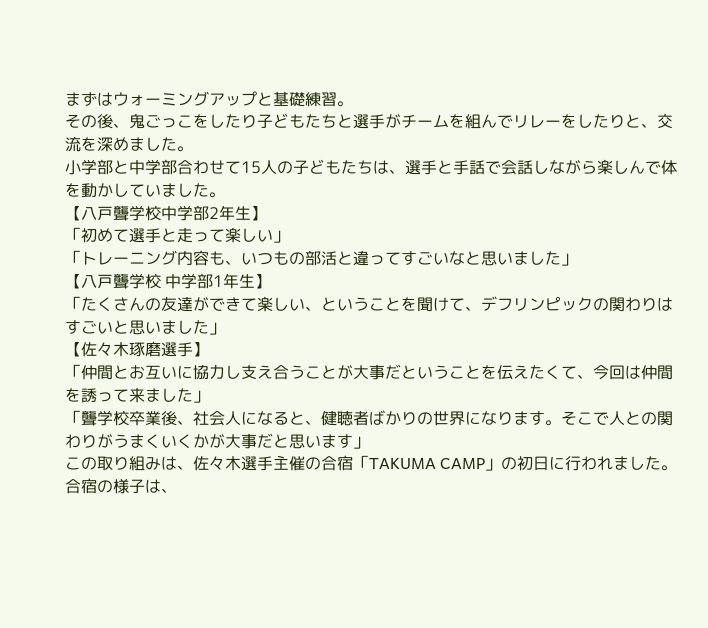まずはウォーミングアップと基礎練習。
その後、鬼ごっこをしたり子どもたちと選手がチームを組んでリレーをしたりと、交流を深めました。
小学部と中学部合わせて15人の子どもたちは、選手と手話で会話しながら楽しんで体を動かしていました。
【八戸聾学校中学部2年生】
「初めて選手と走って楽しい」
「トレーニング内容も、いつもの部活と違ってすごいなと思いました」
【八戸聾学校 中学部1年生】
「たくさんの友達ができて楽しい、ということを聞けて、デフリンピックの関わりはすごいと思いました」
【佐々木琢磨選手】
「仲間とお互いに協力し支え合うことが大事だということを伝えたくて、今回は仲間を誘って来ました」
「聾学校卒業後、社会人になると、健聴者ばかりの世界になります。そこで人との関わりがうまくいくかが大事だと思います」
この取り組みは、佐々木選手主催の合宿「TAKUMA CAMP」の初日に行われました。合宿の様子は、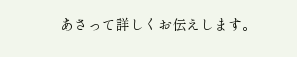あさって詳しくお伝えします。